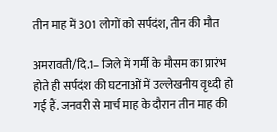तीन माह में 301 लोगों को सर्पदंश, तीन की मौत

अमरावती/दि.1– जिले में गर्मी के मौसम का प्रारंभ होते ही सर्पदंश की घटनाओं में उल्लेखनीय वृध्दी हो गई हैं. जनवरी से मार्च माह के दौरान तीन माह की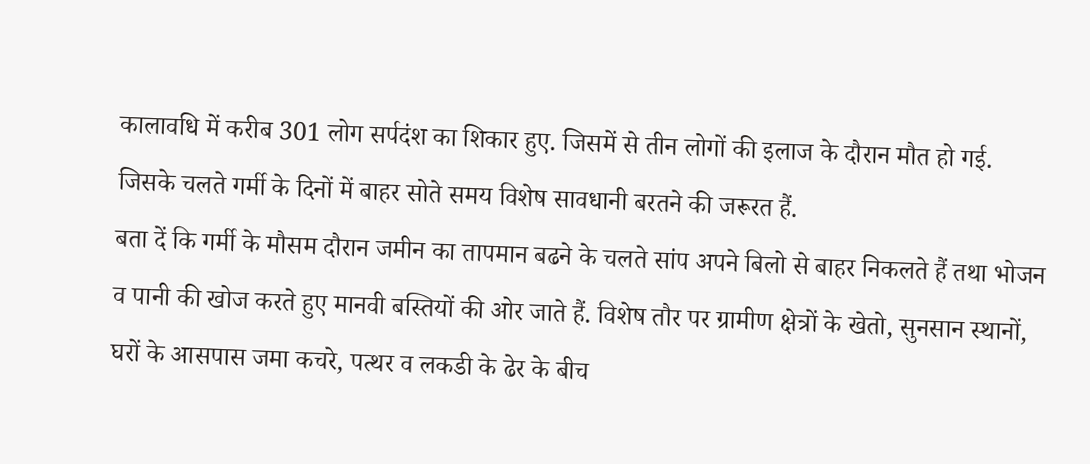कालावधि में करीब 301 लोग सर्पदंश का शिकार हुए. जिसमें से तीन लोगों की इलाज के दौरान मौत हो गई. जिसके चलते गर्मी के दिनों में बाहर सोते समय विशेष सावधानी बरतने की जरूरत हैं.
बता दें कि गर्मी के मौसम दौरान जमीन का तापमान बढने के चलते सांप अपने बिलो से बाहर निकलते हैं तथा भोजन व पानी की खोज करते हुए मानवी बस्तियों की ओर जाते हैं. विशेष तौर पर ग्रामीण क्षेत्रों के खेतो, सुनसान स्थानों, घरों के आसपास जमा कचरे, पत्थर व लकडी के ढेर के बीच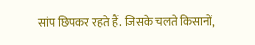सांप छिपकर रहते हैं. जिसके चलते किसानों,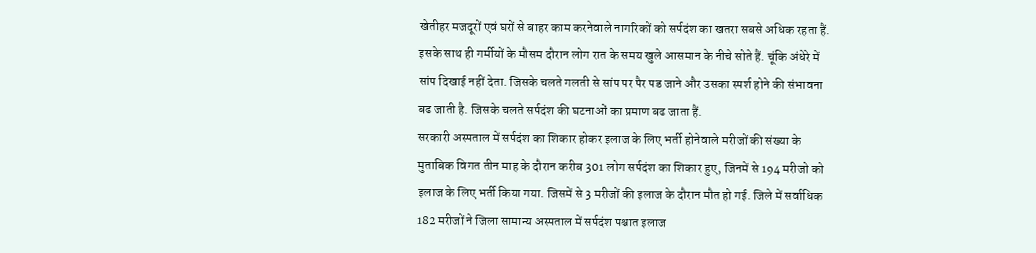खेतीहर मजदूरों एवं घरों से बाहर काम करनेवाले नागरिकों को सर्पदंश का खतरा सबसे अधिक रहता हैं. इसके साथ ही गर्मीयों के मौसम दौरान लोग रात के समय खुले आसमान के नीचे सोते हैं. चूंकि अंधेरे में सांप दिखाई नहीं देता. जिसके चलते गलती से सांप पर पैर पड जाने और उसका स्पर्श होने की संभावना बढ जाती है. जिसके चलते सर्पदंश की घटनाओं का प्रमाण बढ जाता हैं.
सरकारी अस्पताल में सर्पदंश का शिकार होकर इलाज के लिए भर्ती होनेवाले मरीजों की संख्या के मुताबिक विगत तीन माह के दौरान करीब 301 लोग सर्पदंश का शिकार हुए, जिनमें से 194 मरीजो को इलाज के लिए भर्ती किया गया. जिसमें से 3 मरीजों की इलाज के दौरान मौत हो गई. जिले में सर्वाधिक 182 मरीजों ने जिला सामान्य अस्पताल में सर्पदंश पश्चात इलाज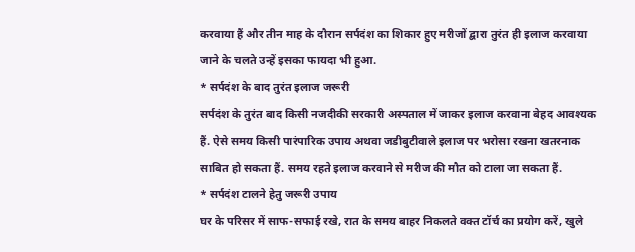करवाया हैं और तीन माह के दौरान सर्पदंश का शिकार हुए मरीजों द्बारा तुरंत ही इलाज करवाया जाने के चलते उन्हें इसका फायदा भी हुआ.
* सर्पदंश के बाद तुरंत इलाज जरूरी
सर्पदंश के तुरंत बाद किसी नजदीकी सरकारी अस्पताल में जाकर इलाज करवाना बेहद आवश्यक हैं. ऐसे समय किसी पारंपारिक उपाय अथवा जडीबुटीवाले इलाज पर भरोसा रखना खतरनाक साबित हो सकता हैं. समय रहते इलाज करवाने से मरीज की मौत को टाला जा सकता हैं.
* सर्पदंश टालने हेतु जरूरी उपाय
घर के परिसर में साफ-सफाई रखे, रात के समय बाहर निकलते वक्त टॉर्च का प्रयोग करें, खुले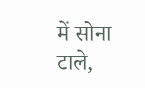में सोना टाले,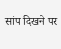सांप दिखने पर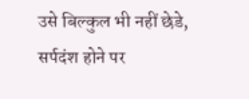उसे बिल्कुल भी नहीं छेडे, सर्पदंश होने पर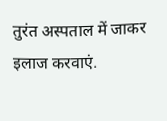तुरंत अस्पताल में जाकर इलाज करवाएं.